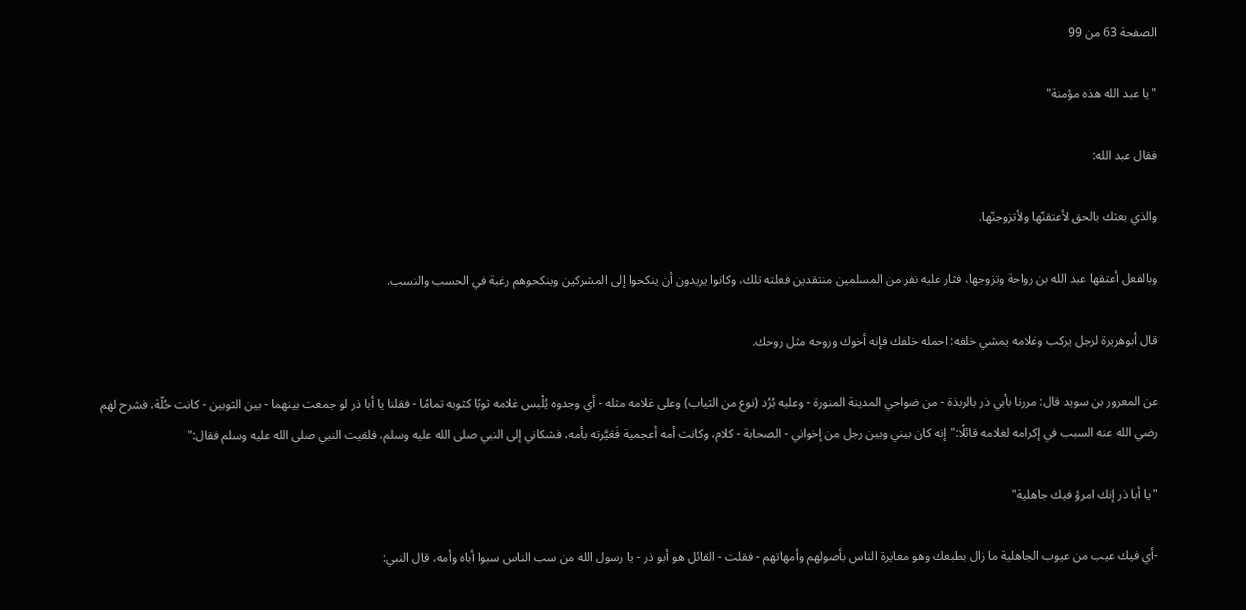الصفحة 63 من 99

"يا عبد الله هذه مؤمنة"

فقال عبد الله:

والذي بعثك بالحق لأعتقنّها ولأتزوجنّها.

وبالفعل أعتقها عبد الله بن رواحة وتزوجها، فثار عليه نفر من المسلمين منتقدين فعلته تلك، وكانوا يريدون أن ينكحوا إلى المشركين وينكحوهم رغبة في الحسب والنسب.

قال أبوهريرة لرجل يركب وغلامه يمشي خلفه: احمله خلفك فإنه أخوك وروحه مثل روحك.

عن المعرور بن سويد قال: مررنا بأبي ذر بالربذة - من ضواحي المدينة المنورة - وعليه بُرُد (نوع من الثياب) وعلى غلامه مثله - أي وجدوه يُلْبس غلامه ثوبًا كثوبه تمامًا - فقلنا يا أبا ذر لو جمعت بينهما - بين الثوبين - كانت حُلّة، فشرح لهم رضي الله عنه السبب في إكرامه لغلامه قائلًا:"إنه كان بيني وبين رجل من إخواني - الصحابة - كلام، وكانت أمه أعجمية فَعَيَّرته بأمه، فشكاني إلى النبي صلى الله عليه وسلم، فلقيت النبي صلى الله عليه وسلم فقال:"

"يا أبا ذر إنك امرؤ فيك جاهلية"

-أي فيك عيب من عيوب الجاهلية ما زال بطبعك وهو معايرة الناس بأصولهم وأمهاتهم - فقلت - القائل هو أبو ذر - يا رسول الله من سب الناس سبوا أباه وأمه، قال النبي: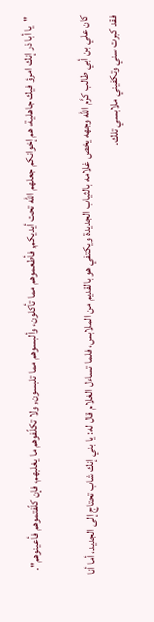"يا أبا ذر إنك امرؤ فيك جاهلية، هم إخوانكم جعلهم الله تحت أيديكم, فأطعموهم مما تأكلون، وألبسوهم مما تلبسون, ولا تكلّفوهم ما يغلبهم، فإن كلّفتموهم فأعينوهم".

كان علي بن أبي طالب كرَّم الله وجهه يخص غلامه بالثياب الجديدة ويكتفي هو بالقديم من الملابس، فلما تساءل الغلام قال له: يا بني إنك شاب تحتاج إلى الجديد، أما أنا فقد كبرت سني وتكفيني ملابسي تلك.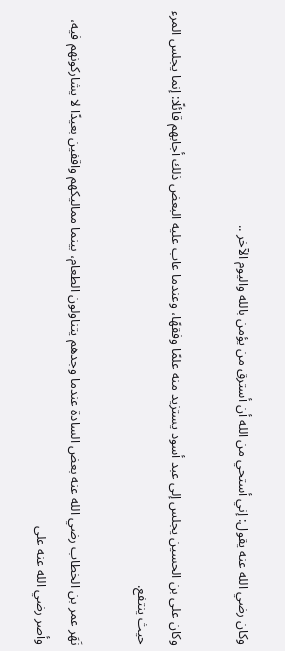وكان رضي الله عنه يقول: إني أستحي من الله أن أسترق من يؤمن بالله واليوم الآخر ..

وكان على بن الحسين يجلس إلى عبد أسود يستزيد منه علمًا وفقهًا، وعندما عاب عليه البعض ذلك أجابهم قائلًا: إنما يجلس المرء حيث ينتفع.

نَهَر عمر بن الخطاب رضي الله عنه بعض السادة عندما وجدهم يتناولون الطعام، بينما مماليكهم واقفين بعيدًا لا يشاركونهم فيه، وأصر رضي الله عنه على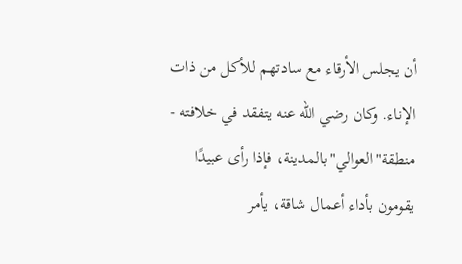أن يجلس الأرقاء مع سادتهم للأكل من ذات الإناء. وكان رضي الله عنه يتفقد في خلافته - منطقة"العوالي"بالمدينة، فإذا رأى عبيدًا يقومون بأداء أعمال شاقة، يأمر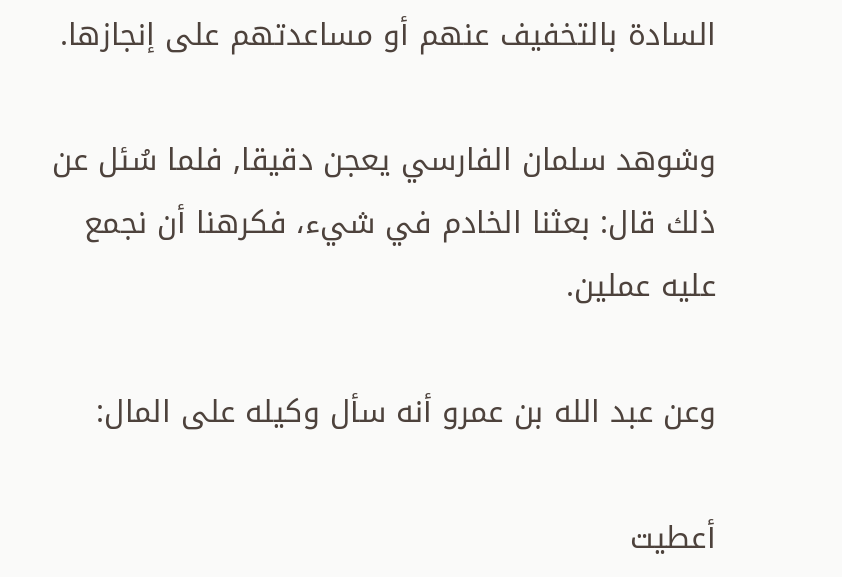السادة بالتخفيف عنهم أو مساعدتهم على إنجازها.

وشوهد سلمان الفارسي يعجن دقيقا, فلما سُئل عن ذلك قال: بعثنا الخادم في شيء، فكرهنا أن نجمع عليه عملين.

وعن عبد الله بن عمرو أنه سأل وكيله على المال:

أعطيت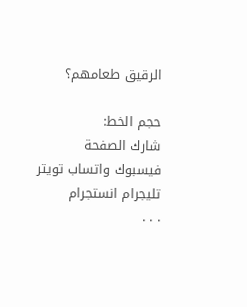الرقيق طعامهم؟

حجم الخط:
شارك الصفحة
فيسبوك واتساب تويتر تليجرام انستجرام
. . .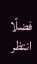فضلًا انتظر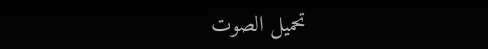تحميل الصوت